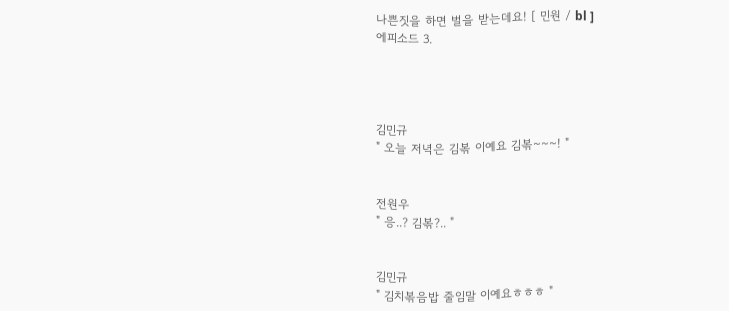나쁜짓을 하면 벌을 받는데요! [ 민원 / bl ]
에피소드 3.




김민규
" 오늘 저녁은 김볶 이예요 김볶~~~! "


전원우
" 응..? 김볶?.. "


김민규
" 김치볶음밥 줄임말 이예요ㅎㅎㅎ "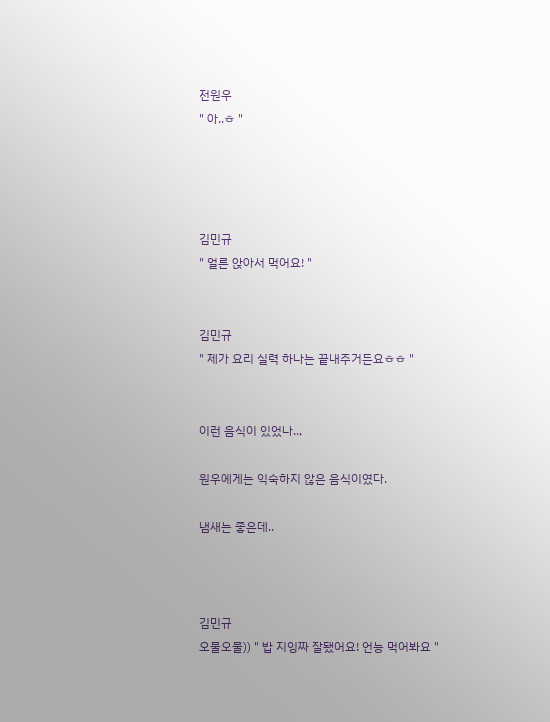전원우
" 아..ㅎ "




김민규
" 얼른 앉아서 먹어요! "


김민규
" 제가 요리 실력 하나는 끝내주거든요ㅎㅎ "


이런 음식이 있었나..,

원우에게는 익숙하지 않은 음식이였다.

냄새는 좋은데..



김민규
오물오물)) " 밥 지잉짜 잘됐어요! 언능 먹어봐요 "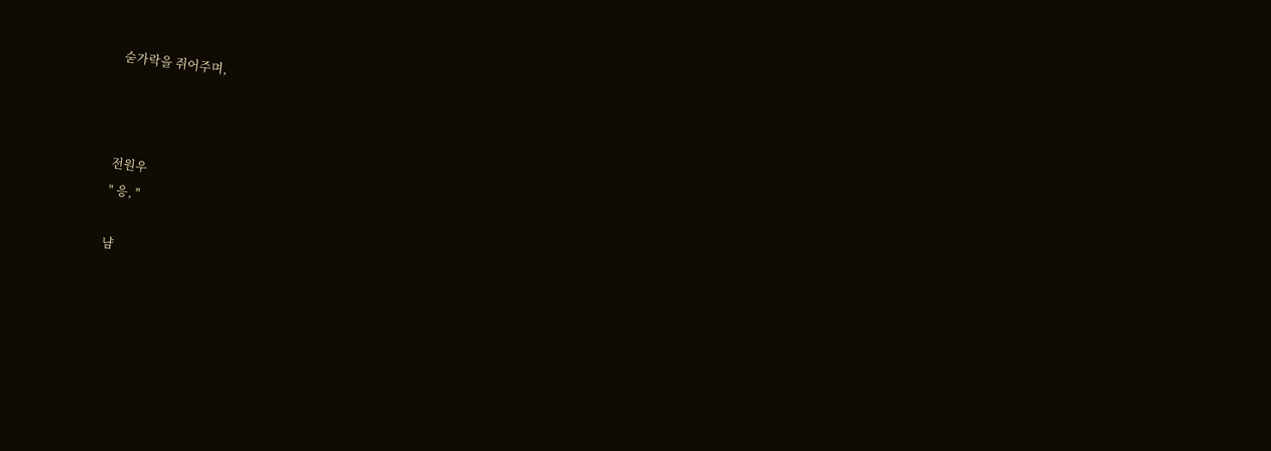숟가락을 쥐어주며,



전원우
" 응, "

냠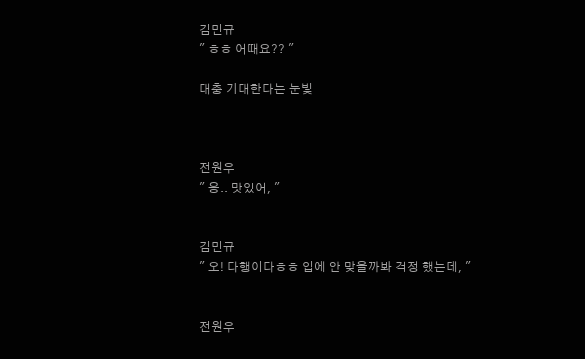김민규
" ㅎㅎ 어때요?? "

대충 기대한다는 눈빛



전원우
" 응.. 맛있어, "


김민규
" 오! 다행이다ㅎㅎ 입에 안 맞을까봐 걱정 했는데, "


전원우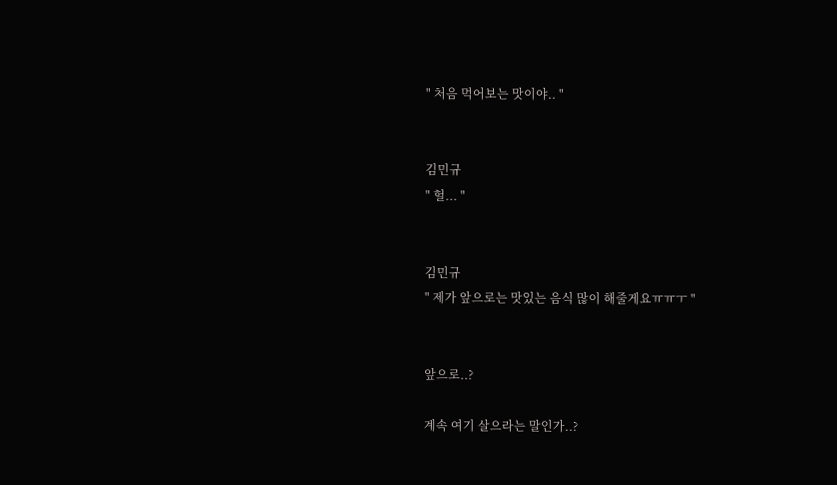" 처음 먹어보는 맛이야.. "


김민규
" 헐... "


김민규
" 제가 앞으로는 맛있는 음식 많이 해줄게요ㅠㅠㅜ "


앞으로..?

계속 여기 살으라는 말인가..?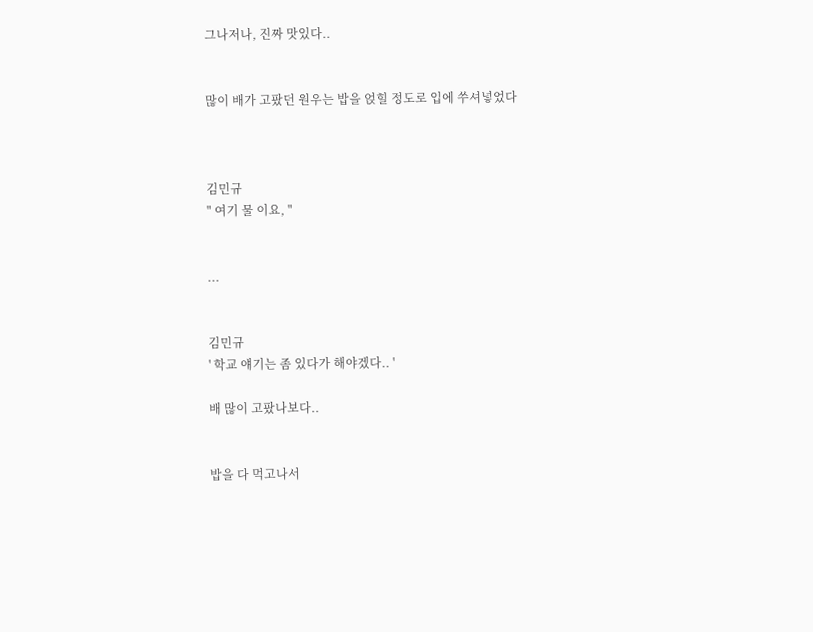그나저나, 진짜 맛있다..


많이 배가 고팠던 원우는 밥을 얹힐 정도로 입에 쑤셔넣었다



김민규
" 여기 물 이요, "


...


김민규
' 학교 얘기는 좀 있다가 해야겠다.. '

배 많이 고팠나보다..


밥을 다 먹고나서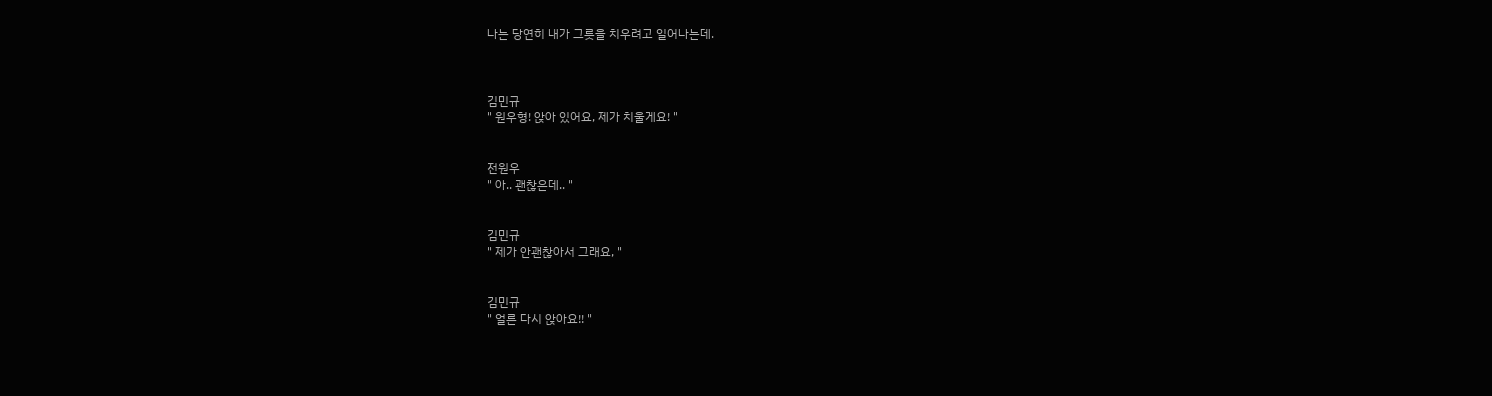나는 당연히 내가 그릇을 치우려고 일어나는데.



김민규
" 원우형! 앉아 있어요, 제가 치울게요! "


전원우
" 아.. 괜찮은데.. "


김민규
" 제가 안괜찮아서 그래요, "


김민규
" 얼른 다시 앉아요!! "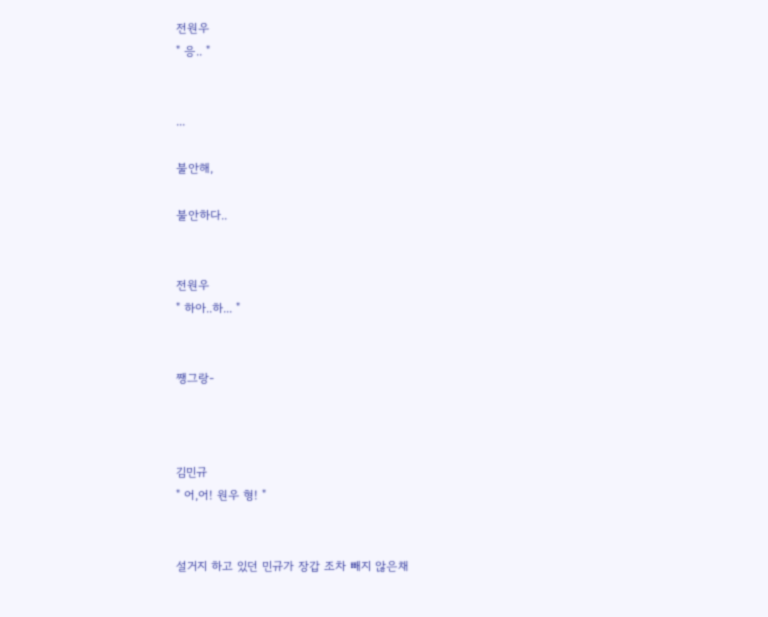전원우
" 응.. "


...

불안해,

불안하다..


전원우
" 하아..하... "


쨍그랑-



김민규
" 어,어! 원우 형! "


설거지 하고 있던 민규가 장갑 조차 빼지 않은채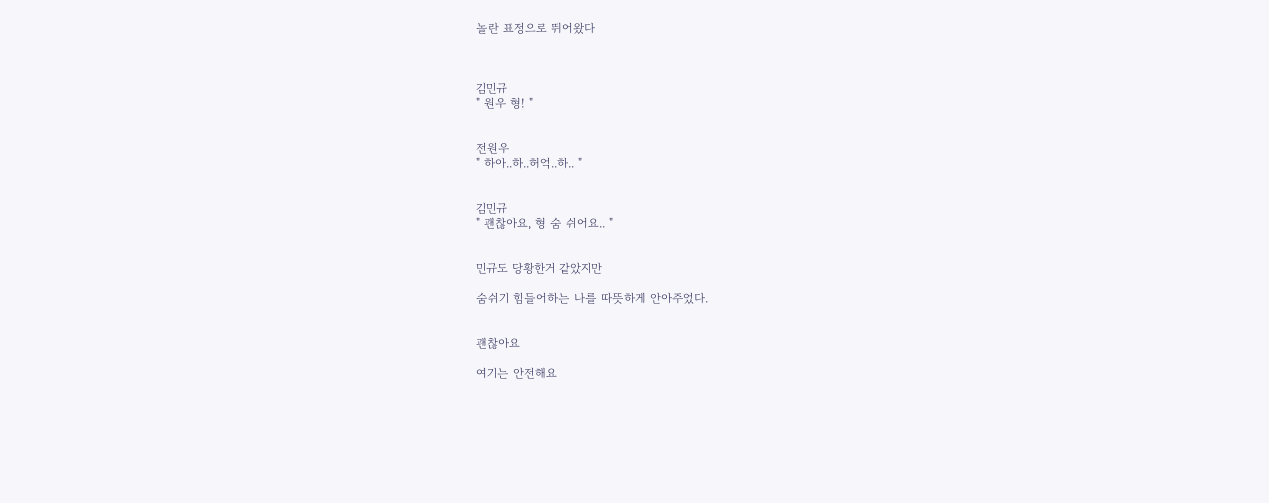놀란 표정으로 뛰어왔다



김민규
" 원우 형! "


전원우
" 하아..하..허억..하.. "


김민규
" 괜찮아요, 형 숨 쉬어요.. "


민규도 당황한거 같았지만

숨쉬기 힘들어하는 나를 따뜻하게 안아주었다.


괜찮아요

여기는 안전해요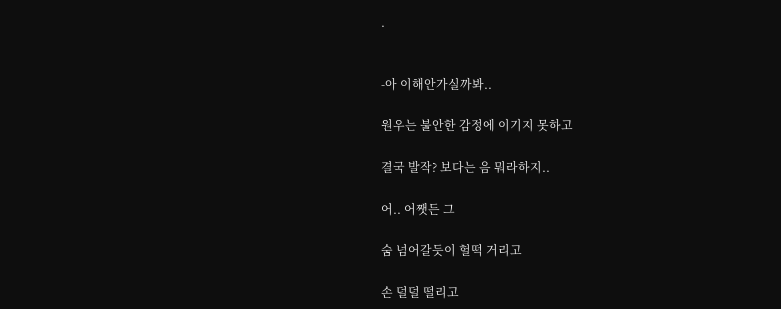.


-아 이해안가실까봐..

원우는 불안한 감정에 이기지 못하고

결국 발작? 보다는 음 뭐라하지..

어.. 어쨋든 그

숨 넘어갈듯이 헐떡 거리고

손 덜덜 떨리고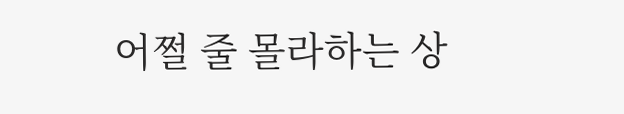어쩔 줄 몰라하는 상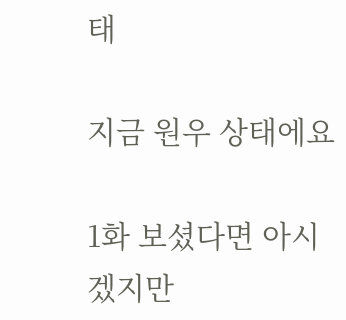태

지금 원우 상태에요

1화 보셨다면 아시겠지만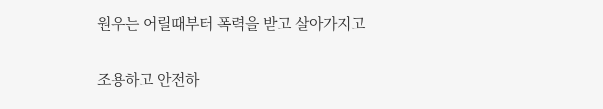원우는 어릴때부터 폭력을 받고 살아가지고

조용하고 안전하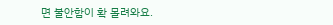면 불안함이 확 몰려와요.